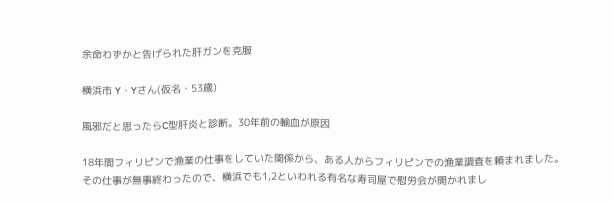余命わずかと告げられた肝ガンを克服

横浜市 Y・Yさん(仮名・53歳)

風邪だと思ったらC型肝炎と診断。30年前の輸血が原因

18年間フィリピンで漁業の仕事をしていた関係から、ある人からフィリピンでの漁業調査を頼まれました。 その仕事が無事終わったので、横浜でも1,2といわれる有名な寿司屋で慰労会が開かれまし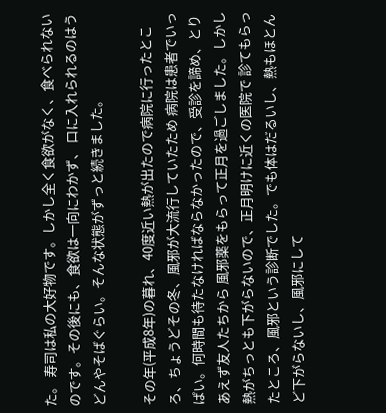た。 寿司は私の大好物です。しかし全く食欲がなく、食べられないのです。その後にも、食欲は一向にわかず、 口に入れられるのはうどんやそばぐらい。そんな状態がずっと続きました。

その年(平成8年)の暮れ、40度近い熱が出たので病院に行ったところ、ちょうどその冬、風邪が大流行していたため 病院は患者でいっぱい。何時間も待たなければならなかったので、受診を諦め、とりあえず友人たちから 風邪薬をもらって正月を過ごしました。しかし熱がちっとも下がらないので、正月明けに近くの医院で 診てもらったところ、風邪という診断でした。でも体はだるいし、熱もほとんど下がらないし、風邪にして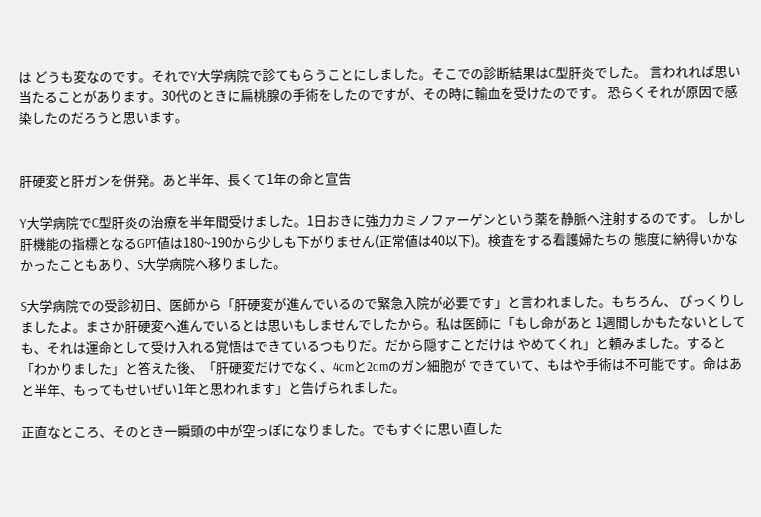は どうも変なのです。それでY大学病院で診てもらうことにしました。そこでの診断結果はC型肝炎でした。 言われれば思い当たることがあります。30代のときに扁桃腺の手術をしたのですが、その時に輸血を受けたのです。 恐らくそれが原因で感染したのだろうと思います。


肝硬変と肝ガンを併発。あと半年、長くて1年の命と宣告

Y大学病院でC型肝炎の治療を半年間受けました。1日おきに強力カミノファーゲンという薬を静脈へ注射するのです。 しかし肝機能の指標となるGPT値は180~190から少しも下がりません(正常値は40以下)。検査をする看護婦たちの 態度に納得いかなかったこともあり、S大学病院へ移りました。

S大学病院での受診初日、医師から「肝硬変が進んでいるので緊急入院が必要です」と言われました。もちろん、 びっくりしましたよ。まさか肝硬変へ進んでいるとは思いもしませんでしたから。私は医師に「もし命があと 1週間しかもたないとしても、それは運命として受け入れる覚悟はできているつもりだ。だから隠すことだけは やめてくれ」と頼みました。すると「わかりました」と答えた後、「肝硬変だけでなく、4cmと2cmのガン細胞が できていて、もはや手術は不可能です。命はあと半年、もってもせいぜい1年と思われます」と告げられました。

正直なところ、そのとき一瞬頭の中が空っぽになりました。でもすぐに思い直した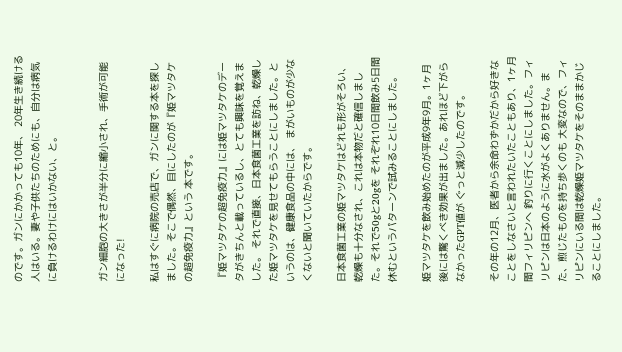のです。ガンにかかっても10年、 20年生き続ける人はいる。妻や子供たちのためにも、自分は病気に負けるわけにはいかない、と。


ガン細胞の大きさが半分に縮小され、手術が可能になった!

私はすぐに病院の売店で、ガンに関する本を探しました。そこで偶然、目にしたのが『姫マツタケの超免疫力』という 本です。

『姫マツタケの超免疫力』には姫マツタケのデータがきちんと載っているし、とても興味を覚えました。 それで直接、日本食菌工業を訪ね、乾燥した姫マツタケを見せてもらうことにしました。というのは、健康食品の中には、 まがいものが少なくないと聞いていたからです。

日本食菌工業の姫マツタケはどれも形がそろい、乾燥も十分なされ、これは本物だと確信しました。それで50gと20gを それぞれ10日間飲み5日間休むというパターンで試みることにしました。

姫マツタケを飲み始めたのが平成9年9月。1ヶ月後には驚くべき効果が出ました。あれほど下がらなかったGPT値が ぐっと減少したのです。

その年の12月、医者から余命わずかだから好きなことをしなさいと言われたいたこともあり、1ヶ月間フィリピンへ 釣りに行くことにしました。フィリピンは日本のように水がよくありません。また、煎じたものを持ち歩くのも 大変なので、フィリピンにいる間は乾燥姫マツタケをそのままかじることにしました。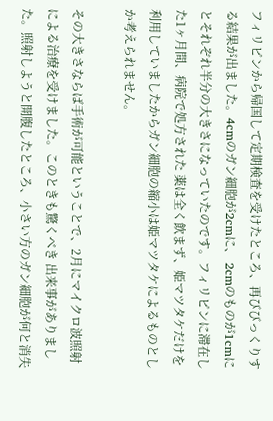フィリピンから帰国して定期検査を受けたところ、再びびっくりする結果が出ました。4cmのガン細胞が2cmに、 2cmのものが1cmにとそれぞれ半分の大きさになっていたのです。フィリピンに滞在した1ヶ月間、病院で処方された 薬は全く飲まず、姫マツタケだけを利用していましたからガン細胞の縮小は姫マツタケによるものとしか考えられません。

その大きさならば手術が可能ということで、2月にマイクロ波照射による治療を受けました。このときも驚くべき 出来事がありました。照射しようと開腹したところ、小さい方のガン細胞が何と消失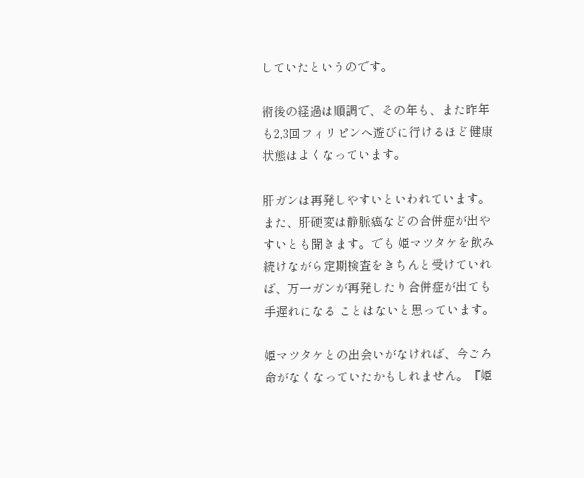していたというのです。

術後の経過は順調で、その年も、また昨年も2,3回フィリピンへ遊びに行けるほど健康状態はよくなっています。

肝ガンは再発しやすいといわれています。また、肝硬変は静脈癌などの合併症が出やすいとも聞きます。でも 姫マツタケを飲み続けながら定期検査をきちんと受けていれば、万一ガンが再発したり合併症が出ても手遅れになる ことはないと思っています。

姫マツタケとの出会いがなければ、今ごろ命がなくなっていたかもしれません。『姫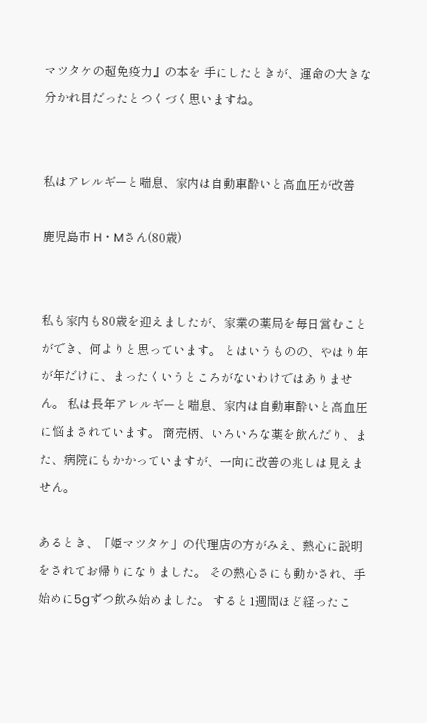マツタケの超免疫力』の本を 手にしたときが、運命の大きな分かれ目だったとつくづく思いますね。


私はアレルギーと喘息、家内は自動車酔いと高血圧が改善

鹿児島市 H・Mさん(80歳)


私も家内も80歳を迎えましたが、家業の薬局を毎日営むことができ、何よりと思っています。 とはいうものの、やはり年が年だけに、まったくいうところがないわけではありません。 私は長年アレルギーと喘息、家内は自動車酔いと高血圧に悩まされています。 商売柄、いろいろな薬を飲んだり、また、病院にもかかっていますが、一向に改善の兆しは見えません。

あるとき、「姫マツタケ」の代理店の方がみえ、熱心に説明をされてお帰りになりました。 その熱心さにも動かされ、手始めに5gずつ飲み始めました。 すると1週間ほど経ったこ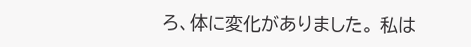ろ、体に変化がありました。 私は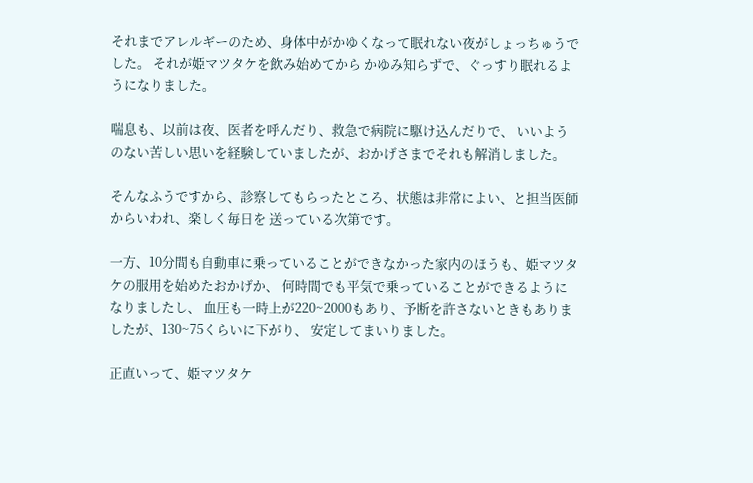それまでアレルギーのため、身体中がかゆくなって眠れない夜がしょっちゅうでした。 それが姫マツタケを飲み始めてから かゆみ知らずで、ぐっすり眠れるようになりました。

喘息も、以前は夜、医者を呼んだり、救急で病院に駆け込んだりで、 いいようのない苦しい思いを経験していましたが、おかげさまでそれも解消しました。

そんなふうですから、診察してもらったところ、状態は非常によい、と担当医師からいわれ、楽しく毎日を 送っている次第です。

一方、10分間も自動車に乗っていることができなかった家内のほうも、姫マツタケの服用を始めたおかげか、 何時間でも平気で乗っていることができるようになりましたし、 血圧も一時上が220~2000もあり、予断を許さないときもありましたが、130~75くらいに下がり、 安定してまいりました。

正直いって、姫マツタケ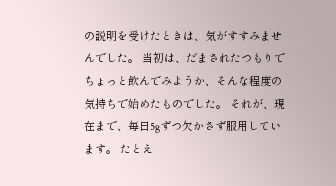の説明を受けたときは、気がすすみませんでした。 当初は、だまされたつもりでちょっと飲んでみようか、そんな程度の気持ちで始めたものでした。 それが、現在まで、毎日5gずつ欠かさず服用しています。 たとえ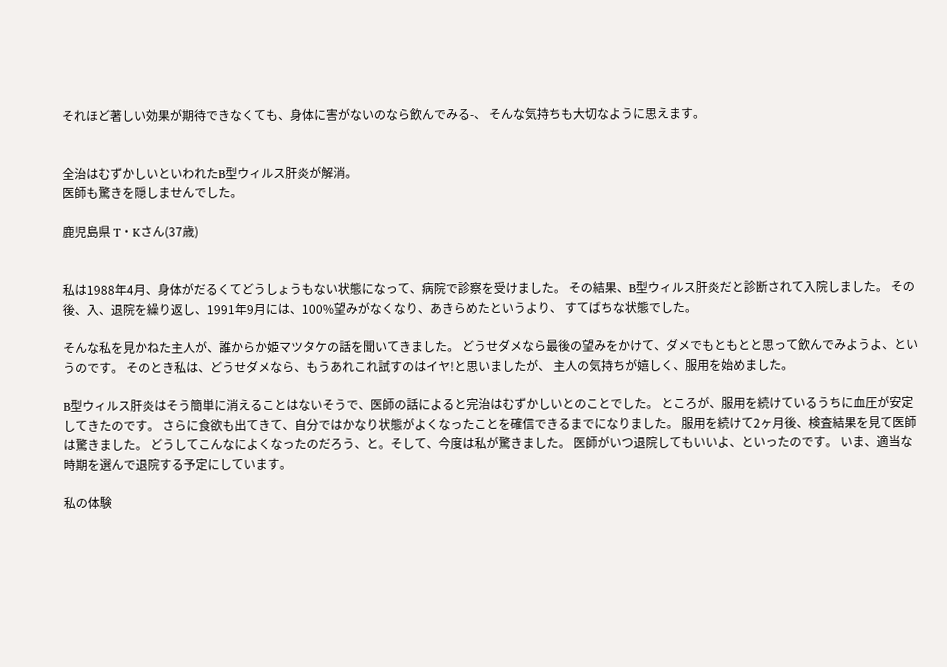それほど著しい効果が期待できなくても、身体に害がないのなら飲んでみる-、 そんな気持ちも大切なように思えます。


全治はむずかしいといわれたB型ウィルス肝炎が解消。
医師も驚きを隠しませんでした。

鹿児島県 T・Kさん(37歳)


私は1988年4月、身体がだるくてどうしょうもない状態になって、病院で診察を受けました。 その結果、B型ウィルス肝炎だと診断されて入院しました。 その後、入、退院を繰り返し、1991年9月には、100%望みがなくなり、あきらめたというより、 すてばちな状態でした。

そんな私を見かねた主人が、誰からか姫マツタケの話を聞いてきました。 どうせダメなら最後の望みをかけて、ダメでもともとと思って飲んでみようよ、というのです。 そのとき私は、どうせダメなら、もうあれこれ試すのはイヤ!と思いましたが、 主人の気持ちが嬉しく、服用を始めました。

B型ウィルス肝炎はそう簡単に消えることはないそうで、医師の話によると完治はむずかしいとのことでした。 ところが、服用を続けているうちに血圧が安定してきたのです。 さらに食欲も出てきて、自分ではかなり状態がよくなったことを確信できるまでになりました。 服用を続けて2ヶ月後、検査結果を見て医師は驚きました。 どうしてこんなによくなったのだろう、と。そして、今度は私が驚きました。 医師がいつ退院してもいいよ、といったのです。 いま、適当な時期を選んで退院する予定にしています。

私の体験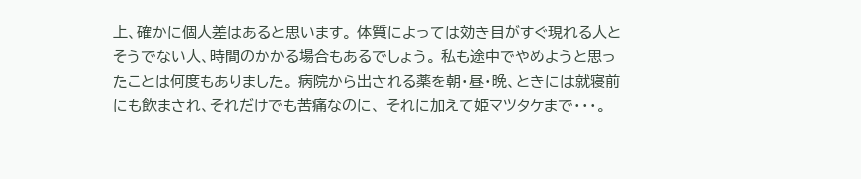上、確かに個人差はあると思います。 体質によっては効き目がすぐ現れる人とそうでない人、時間のかかる場合もあるでしょう。 私も途中でやめようと思ったことは何度もありました。 病院から出される薬を朝・昼・晩、ときには就寝前にも飲まされ、それだけでも苦痛なのに、 それに加えて姫マツタケまで・・・。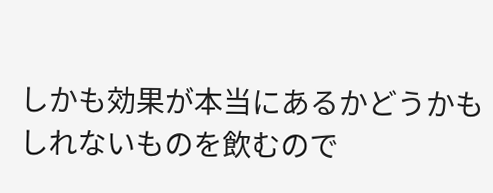しかも効果が本当にあるかどうかもしれないものを飲むので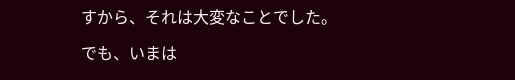すから、それは大変なことでした。

でも、いまは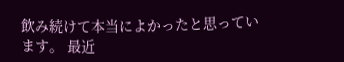飲み続けて本当によかったと思っています。 最近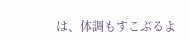は、体調もすこぶるよ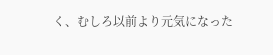く、むしろ以前より元気になった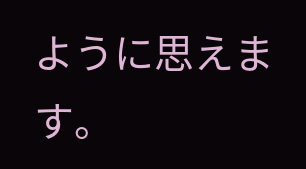ように思えます。